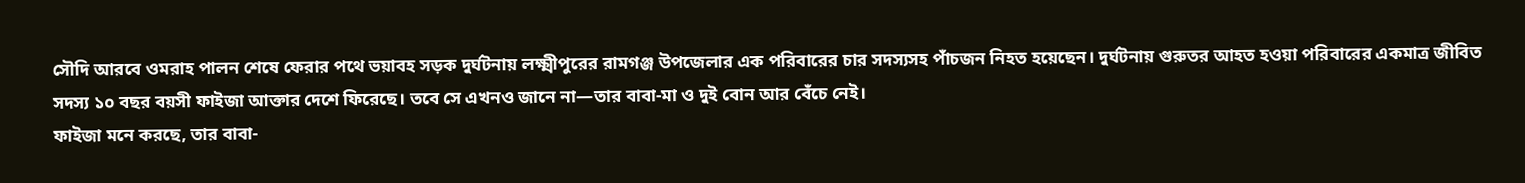সৌদি আরবে ওমরাহ পালন শেষে ফেরার পথে ভয়াবহ সড়ক দুর্ঘটনায় লক্ষ্মীপুরের রামগঞ্জ উপজেলার এক পরিবারের চার সদস্যসহ পাঁচজন নিহত হয়েছেন। দুর্ঘটনায় গুরুতর আহত হওয়া পরিবারের একমাত্র জীবিত সদস্য ১০ বছর বয়সী ফাইজা আক্তার দেশে ফিরেছে। তবে সে এখনও জানে না—তার বাবা-মা ও দুই বোন আর বেঁচে নেই।
ফাইজা মনে করছে, তার বাবা-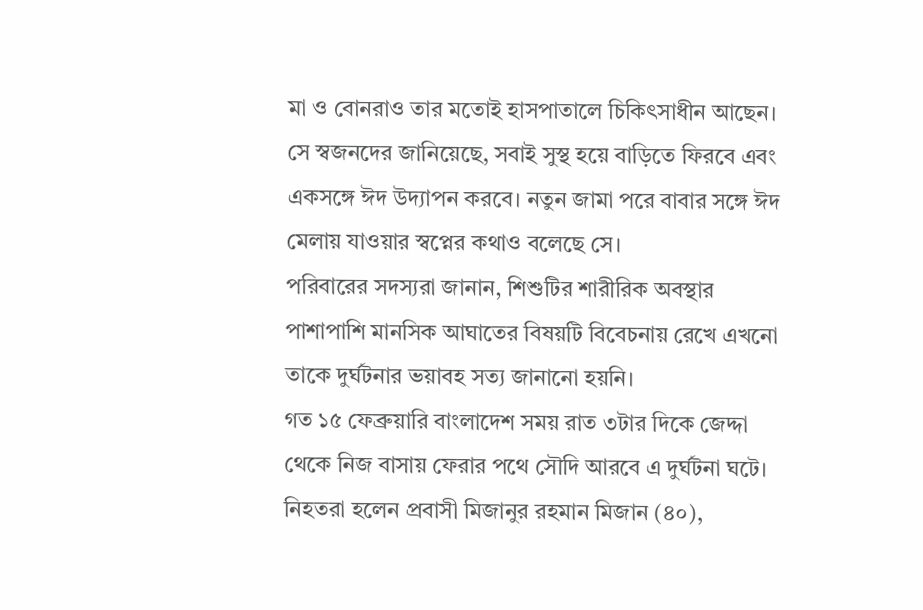মা ও বোনরাও তার মতোই হাসপাতালে চিকিৎসাধীন আছেন। সে স্বজনদের জানিয়েছে, সবাই সুস্থ হয়ে বাড়িতে ফিরবে এবং একসঙ্গে ঈদ উদ্যাপন করবে। নতুন জামা পরে বাবার সঙ্গে ঈদ মেলায় যাওয়ার স্বপ্নের কথাও বলেছে সে।
পরিবারের সদস্যরা জানান, শিশুটির শারীরিক অবস্থার পাশাপাশি মানসিক আঘাতের বিষয়টি বিবেচনায় রেখে এখনো তাকে দুর্ঘটনার ভয়াবহ সত্য জানানো হয়নি।
গত ১৫ ফেব্রুয়ারি বাংলাদেশ সময় রাত ৩টার দিকে জেদ্দা থেকে নিজ বাসায় ফেরার পথে সৌদি আরবে এ দুর্ঘটনা ঘটে। নিহতরা হলেন প্রবাসী মিজানুর রহমান মিজান (৪০),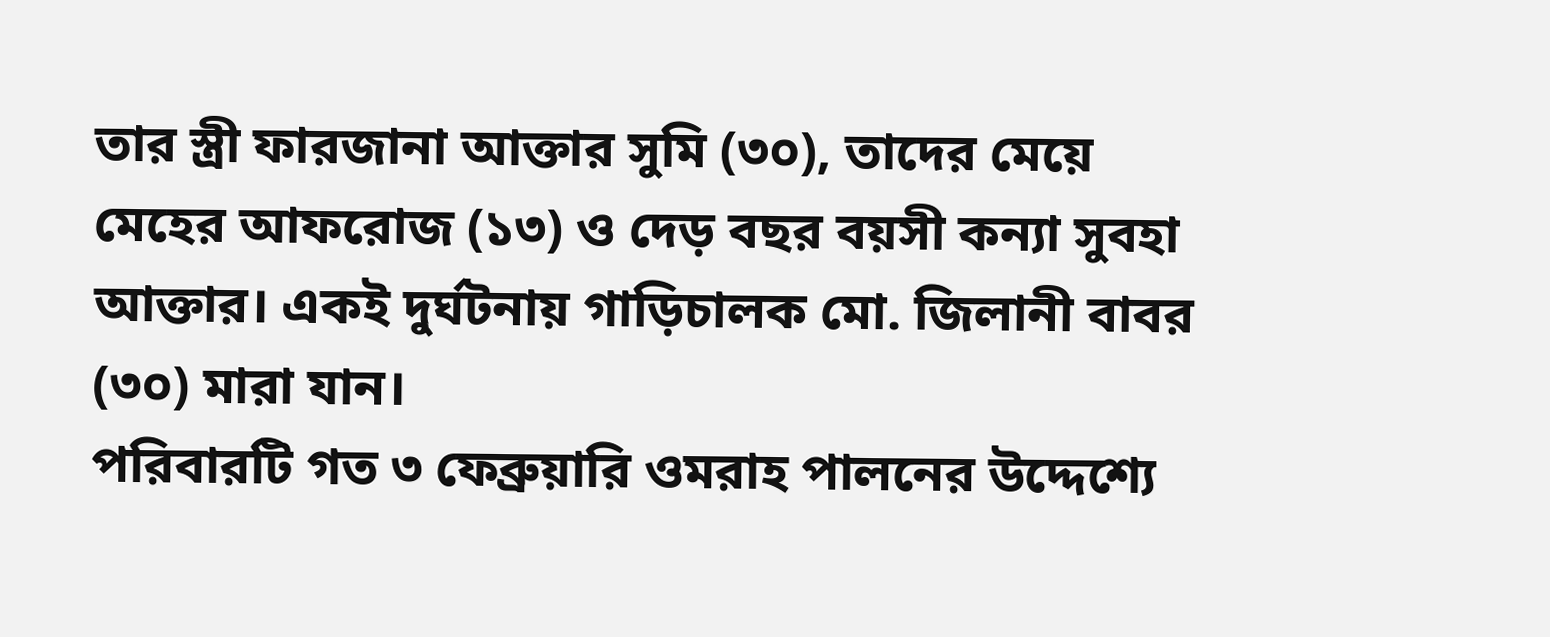তার স্ত্রী ফারজানা আক্তার সুমি (৩০), তাদের মেয়ে মেহের আফরোজ (১৩) ও দেড় বছর বয়সী কন্যা সুবহা আক্তার। একই দুর্ঘটনায় গাড়িচালক মো. জিলানী বাবর (৩০) মারা যান।
পরিবারটি গত ৩ ফেব্রুয়ারি ওমরাহ পালনের উদ্দেশ্যে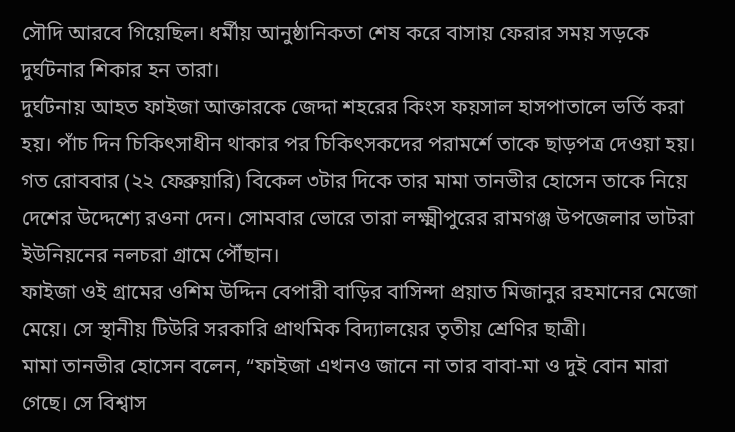সৌদি আরবে গিয়েছিল। ধর্মীয় আনুষ্ঠানিকতা শেষ করে বাসায় ফেরার সময় সড়কে দুর্ঘটনার শিকার হন তারা।
দুর্ঘটনায় আহত ফাইজা আক্তারকে জেদ্দা শহরের কিংস ফয়সাল হাসপাতালে ভর্তি করা হয়। পাঁচ দিন চিকিৎসাধীন থাকার পর চিকিৎসকদের পরামর্শে তাকে ছাড়পত্র দেওয়া হয়। গত রোববার (২২ ফেব্রুয়ারি) বিকেল ৩টার দিকে তার মামা তানভীর হোসেন তাকে নিয়ে দেশের উদ্দেশ্যে রওনা দেন। সোমবার ভোরে তারা লক্ষ্মীপুরের রামগঞ্জ উপজেলার ভাটরা ইউনিয়নের নলচরা গ্রামে পৌঁছান।
ফাইজা ওই গ্রামের ওশিম উদ্দিন বেপারী বাড়ির বাসিন্দা প্রয়াত মিজানুর রহমানের মেজো মেয়ে। সে স্থানীয় টিউরি সরকারি প্রাথমিক বিদ্যালয়ের তৃতীয় শ্রেণির ছাত্রী।
মামা তানভীর হোসেন বলেন, “ফাইজা এখনও জানে না তার বাবা-মা ও দুই বোন মারা গেছে। সে বিশ্বাস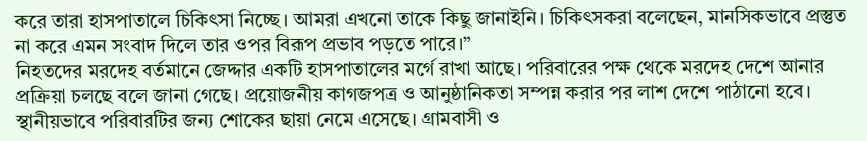করে তারা হাসপাতালে চিকিৎসা নিচ্ছে। আমরা এখনো তাকে কিছু জানাইনি। চিকিৎসকরা বলেছেন, মানসিকভাবে প্রস্তুত না করে এমন সংবাদ দিলে তার ওপর বিরূপ প্রভাব পড়তে পারে।”
নিহতদের মরদেহ বর্তমানে জেদ্দার একটি হাসপাতালের মর্গে রাখা আছে। পরিবারের পক্ষ থেকে মরদেহ দেশে আনার প্রক্রিয়া চলছে বলে জানা গেছে। প্রয়োজনীয় কাগজপত্র ও আনুষ্ঠানিকতা সম্পন্ন করার পর লাশ দেশে পাঠানো হবে।
স্থানীয়ভাবে পরিবারটির জন্য শোকের ছায়া নেমে এসেছে। গ্রামবাসী ও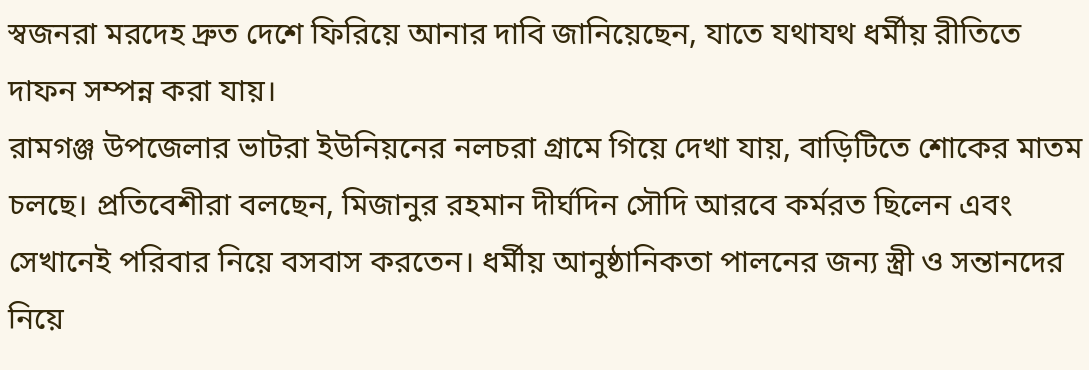স্বজনরা মরদেহ দ্রুত দেশে ফিরিয়ে আনার দাবি জানিয়েছেন, যাতে যথাযথ ধর্মীয় রীতিতে দাফন সম্পন্ন করা যায়।
রামগঞ্জ উপজেলার ভাটরা ইউনিয়নের নলচরা গ্রামে গিয়ে দেখা যায়, বাড়িটিতে শোকের মাতম চলছে। প্রতিবেশীরা বলছেন, মিজানুর রহমান দীর্ঘদিন সৌদি আরবে কর্মরত ছিলেন এবং সেখানেই পরিবার নিয়ে বসবাস করতেন। ধর্মীয় আনুষ্ঠানিকতা পালনের জন্য স্ত্রী ও সন্তানদের নিয়ে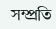সম্প্রতি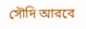সৌদি আরবে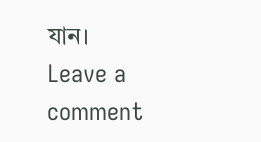যান।
Leave a comment